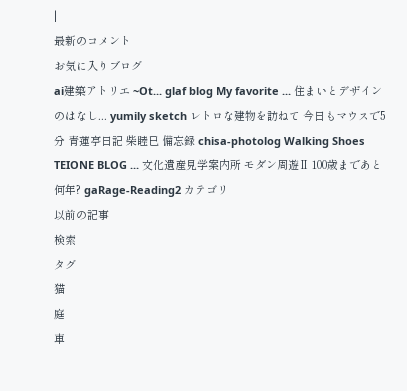|
最新のコメント
お気に入りブログ
ai建築アトリエ ~Ot... glaf blog My favorite ... 住まいとデザインのはなし... yumily sketch レトロな建物を訪ねて 今日もマウスで5分 青蓮亭日記 柴睦巳 備忘録 chisa-photolog Walking Shoes TEIONE BLOG ... 文化遺産見学案内所 モダン周遊Ⅱ 100歳まであと何年? gaRage-Reading2 カテゴリ
以前の記事
検索
タグ
猫
庭
車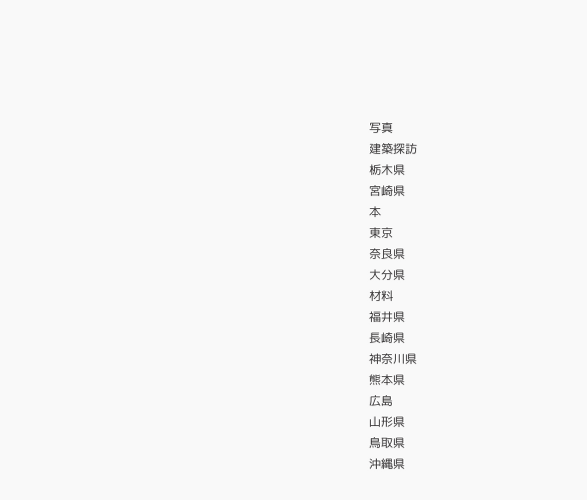写真
建築探訪
栃木県
宮崎県
本
東京
奈良県
大分県
材料
福井県
長崎県
神奈川県
熊本県
広島
山形県
鳥取県
沖縄県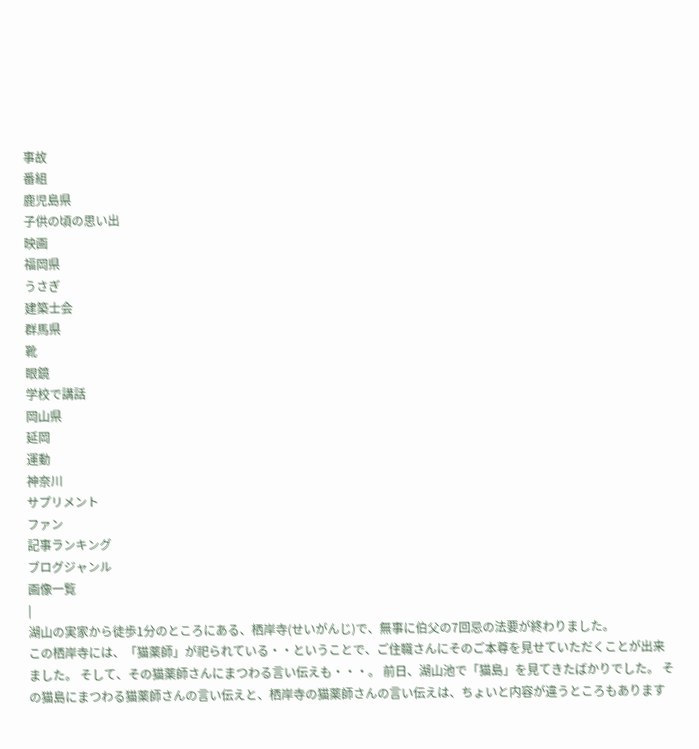事故
番組
鹿児島県
子供の頃の思い出
映画
福岡県
うさぎ
建築士会
群馬県
靴
眼鏡
学校で講話
岡山県
延岡
運動
神奈川
サプリメント
ファン
記事ランキング
ブログジャンル
画像一覧
|
湖山の実家から徒歩1分のところにある、栖岸寺(せいがんじ)で、無事に伯父の7回忌の法要が終わりました。
この栖岸寺には、「猫薬師」が祀られている・・ということで、ご住職さんにそのご本尊を見せていただくことが出来ました。 そして、その猫薬師さんにまつわる言い伝えも・・・。 前日、湖山池で「猫島」を見てきたばかりでした。 その猫島にまつわる猫薬師さんの言い伝えと、栖岸寺の猫薬師さんの言い伝えは、ちょいと内容が違うところもあります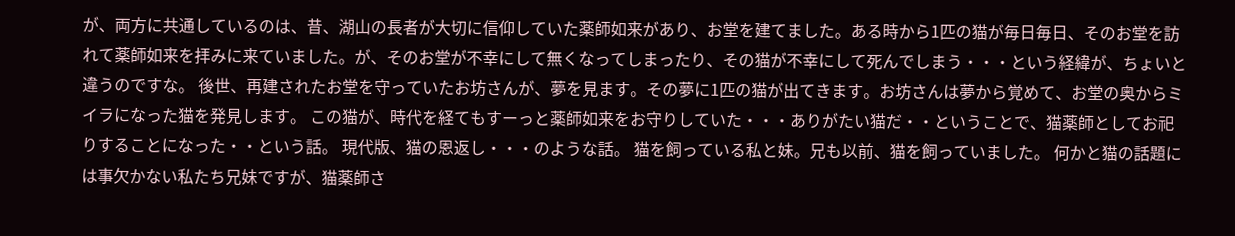が、両方に共通しているのは、昔、湖山の長者が大切に信仰していた薬師如来があり、お堂を建てました。ある時から1匹の猫が毎日毎日、そのお堂を訪れて薬師如来を拝みに来ていました。が、そのお堂が不幸にして無くなってしまったり、その猫が不幸にして死んでしまう・・・という経緯が、ちょいと違うのですな。 後世、再建されたお堂を守っていたお坊さんが、夢を見ます。その夢に1匹の猫が出てきます。お坊さんは夢から覚めて、お堂の奥からミイラになった猫を発見します。 この猫が、時代を経てもすーっと薬師如来をお守りしていた・・・ありがたい猫だ・・ということで、猫薬師としてお祀りすることになった・・という話。 現代版、猫の恩返し・・・のような話。 猫を飼っている私と妹。兄も以前、猫を飼っていました。 何かと猫の話題には事欠かない私たち兄妹ですが、猫薬師さ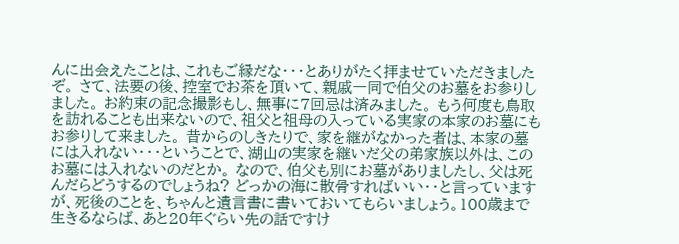んに出会えたことは、これもご縁だな・・・とありがたく拝ませていただきましたぞ。 さて、法要の後、控室でお茶を頂いて、親戚一同で伯父のお墓をお参りしました。 お約束の記念撮影もし、無事に7回忌は済みました。 もう何度も鳥取を訪れることも出来ないので、祖父と祖母の入っている実家の本家のお墓にもお参りして来ました。 昔からのしきたりで、家を継がなかった者は、本家の墓には入れない・・・ということで、湖山の実家を継いだ父の弟家族以外は、このお墓には入れないのだとか。 なので、伯父も別にお墓がありましたし、父は死んだらどうするのでしょうね? どっかの海に散骨すればいい・・と言っていますが、死後のことを、ちゃんと遺言書に書いておいてもらいましょう。100歳まで生きるならば、あと20年ぐらい先の話ですけ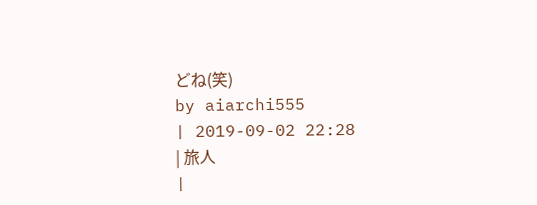どね(笑)
by aiarchi555
| 2019-09-02 22:28
| 旅人
|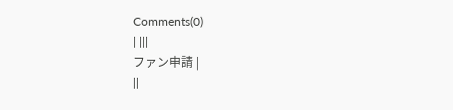Comments(0)
| |||
ファン申請 |
||